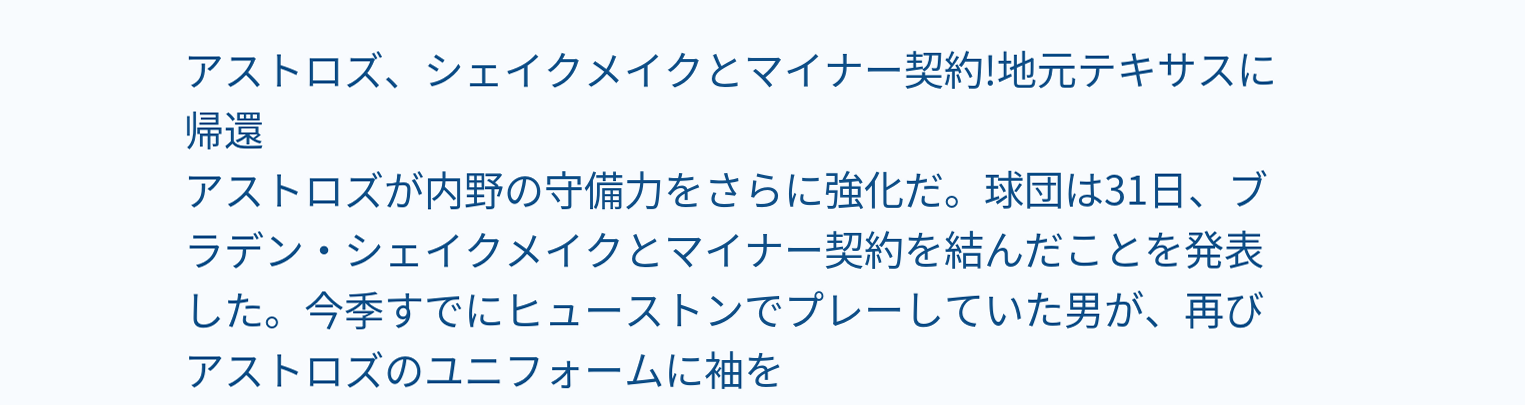アストロズ、シェイクメイクとマイナー契約!地元テキサスに帰還
アストロズが内野の守備力をさらに強化だ。球団は31日、ブラデン・シェイクメイクとマイナー契約を結んだことを発表した。今季すでにヒューストンでプレーしていた男が、再びアストロズのユニフォームに袖を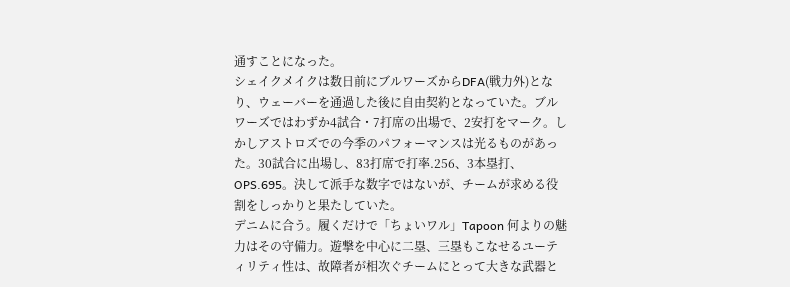通すことになった。
シェイクメイクは数日前にブルワーズからDFA(戦力外)となり、ウェーバーを通過した後に自由契約となっていた。ブルワーズではわずか4試合・7打席の出場で、2安打をマーク。しかしアストロズでの今季のパフォーマンスは光るものがあった。30試合に出場し、83打席で打率.256、3本塁打、OPS.695。決して派手な数字ではないが、チームが求める役割をしっかりと果たしていた。
デニムに合う。履くだけで「ちょいワル」Tapoon 何よりの魅力はその守備力。遊撃を中心に二塁、三塁もこなせるユーティリティ性は、故障者が相次ぐチームにとって大きな武器と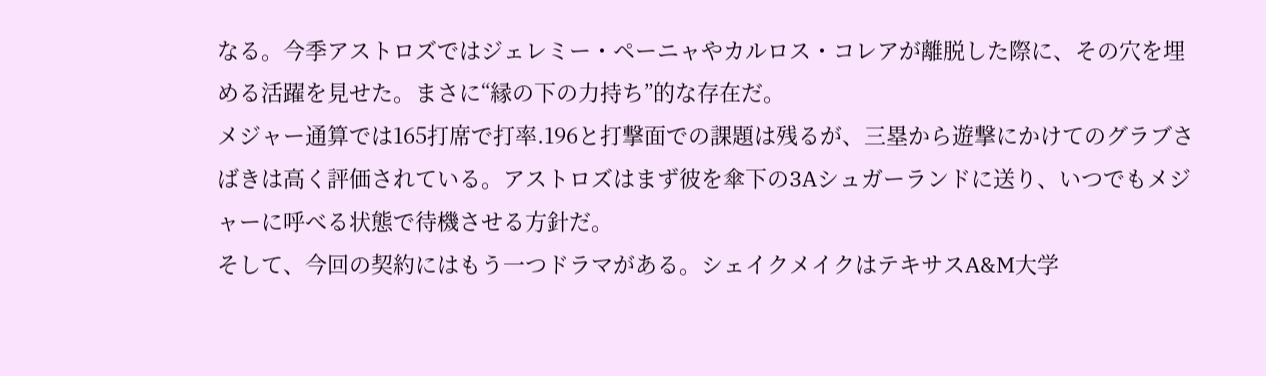なる。今季アストロズではジェレミー・ペーニャやカルロス・コレアが離脱した際に、その穴を埋める活躍を見せた。まさに“縁の下の力持ち”的な存在だ。
メジャー通算では165打席で打率.196と打撃面での課題は残るが、三塁から遊撃にかけてのグラブさばきは高く評価されている。アストロズはまず彼を傘下の3Aシュガーランドに送り、いつでもメジャーに呼べる状態で待機させる方針だ。
そして、今回の契約にはもう一つドラマがある。シェイクメイクはテキサスA&M大学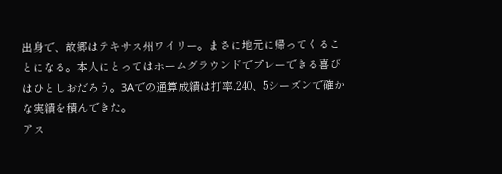出身で、故郷はテキサス州ワイリー。まさに地元に帰ってくることになる。本人にとってはホームグラウンドでプレーできる喜びはひとしおだろう。3Aでの通算成績は打率.240、5シーズンで確かな実績を積んできた。
アス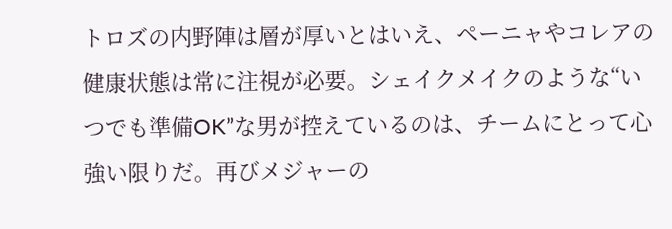トロズの内野陣は層が厚いとはいえ、ペーニャやコレアの健康状態は常に注視が必要。シェイクメイクのような“いつでも準備OK”な男が控えているのは、チームにとって心強い限りだ。再びメジャーの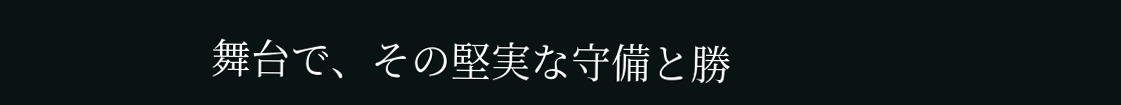舞台で、その堅実な守備と勝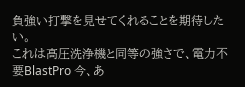負強い打撃を見せてくれることを期待したい。
これは高圧洗浄機と同等の強さで、電力不要BlastPro 今、あ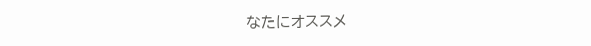なたにオススメ